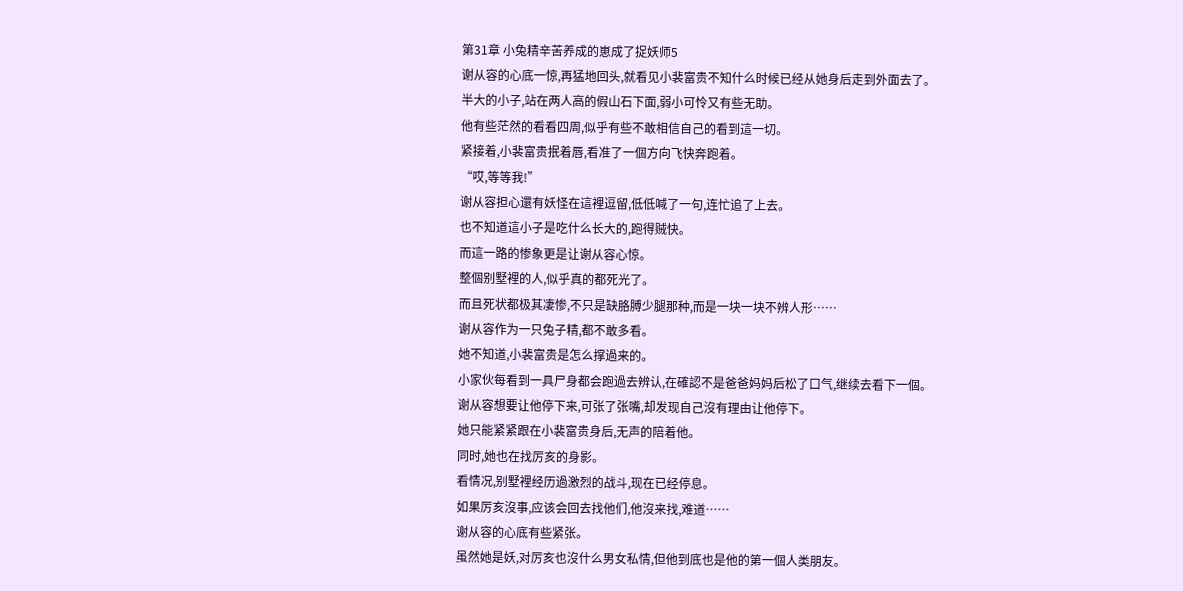第31章 小兔精辛苦养成的崽成了捉妖师5
谢从容的心底一惊,再猛地回头,就看见小裴富贵不知什么时候已经从她身后走到外面去了。
半大的小子,站在两人高的假山石下面,弱小可怜又有些无助。
他有些茫然的看看四周,似乎有些不敢相信自己的看到這一切。
紧接着,小裴富贵抿着唇,看准了一個方向飞快奔跑着。
“哎,等等我!”
谢从容担心還有妖怪在這裡逗留,低低喊了一句,连忙追了上去。
也不知道這小子是吃什么长大的,跑得贼快。
而這一路的惨象更是让谢从容心惊。
整個别墅裡的人,似乎真的都死光了。
而且死状都极其凄惨,不只是缺胳膊少腿那种,而是一块一块不辨人形……
谢从容作为一只兔子精,都不敢多看。
她不知道,小裴富贵是怎么撑過来的。
小家伙每看到一具尸身都会跑過去辨认,在確認不是爸爸妈妈后松了口气,继续去看下一個。
谢从容想要让他停下来,可张了张嘴,却发现自己沒有理由让他停下。
她只能紧紧跟在小裴富贵身后,无声的陪着他。
同时,她也在找厉亥的身影。
看情况,别墅裡经历過激烈的战斗,现在已经停息。
如果厉亥沒事,应该会回去找他们,他沒来找,难道……
谢从容的心底有些紧张。
虽然她是妖,对厉亥也沒什么男女私情,但他到底也是他的第一個人类朋友。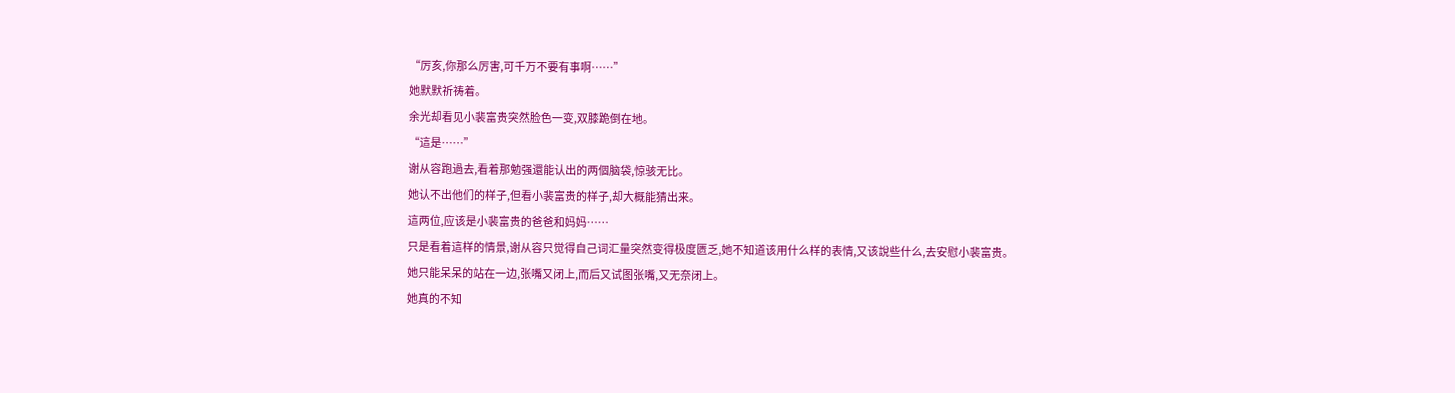“厉亥,你那么厉害,可千万不要有事啊……”
她默默祈祷着。
余光却看见小裴富贵突然脸色一变,双膝跪倒在地。
“這是……”
谢从容跑過去,看着那勉强還能认出的两個脑袋,惊骇无比。
她认不出他们的样子,但看小裴富贵的样子,却大概能猜出来。
這两位,应该是小裴富贵的爸爸和妈妈……
只是看着這样的情景,谢从容只觉得自己词汇量突然变得极度匮乏,她不知道该用什么样的表情,又该說些什么,去安慰小裴富贵。
她只能呆呆的站在一边,张嘴又闭上,而后又试图张嘴,又无奈闭上。
她真的不知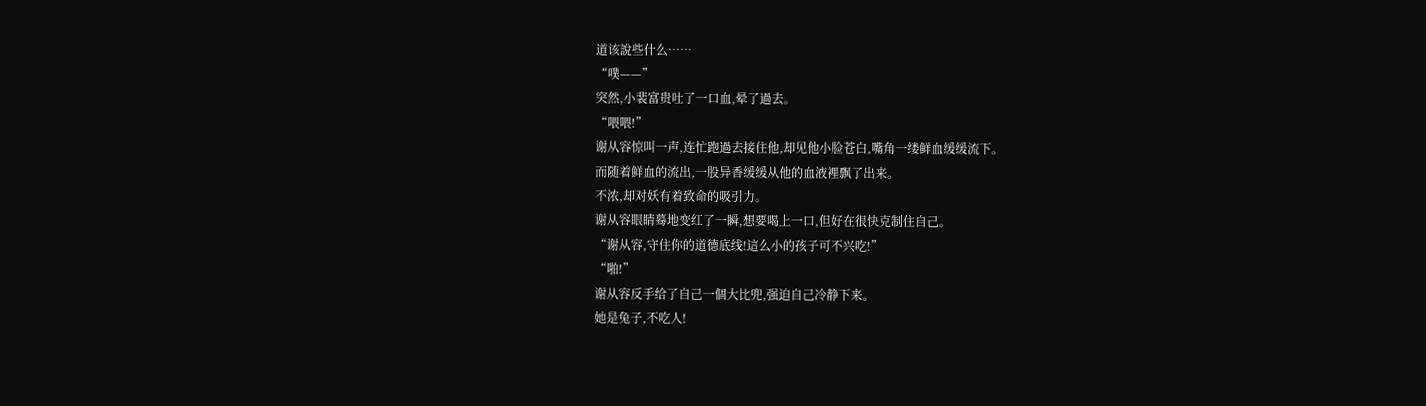道该說些什么……
“噗——”
突然,小裴富贵吐了一口血,晕了過去。
“喂喂!”
谢从容惊叫一声,连忙跑過去接住他,却见他小脸苍白,嘴角一缕鲜血缓缓流下。
而随着鲜血的流出,一股异香缓缓从他的血液裡飘了出来。
不浓,却对妖有着致命的吸引力。
谢从容眼睛蓦地变红了一瞬,想要喝上一口,但好在很快克制住自己。
“谢从容,守住你的道德底线!這么小的孩子可不兴吃!”
“啪!”
谢从容反手给了自己一個大比兜,强迫自己冷静下来。
她是兔子,不吃人!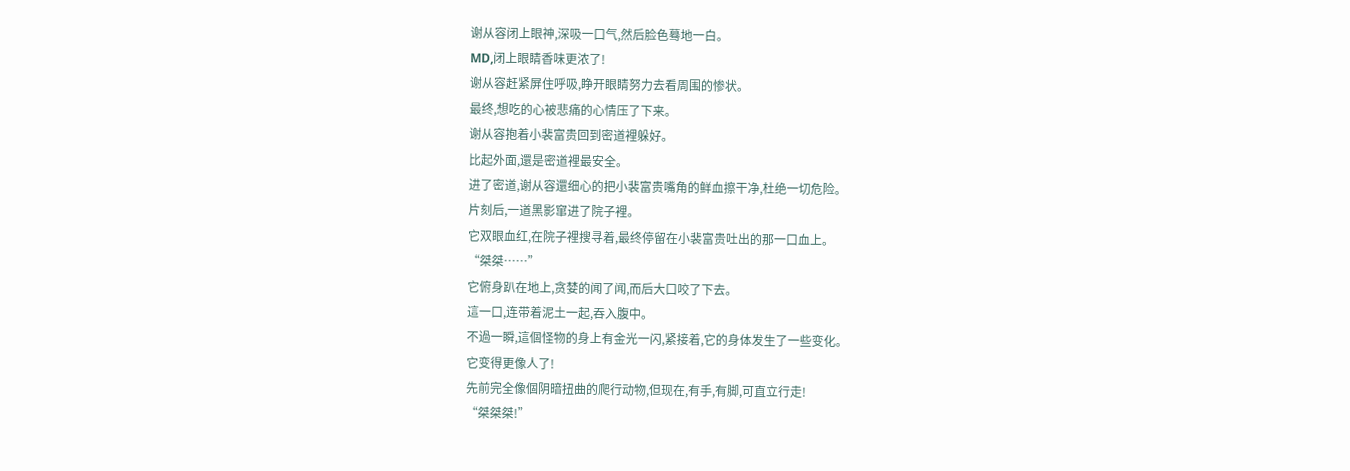谢从容闭上眼神,深吸一口气,然后脸色蓦地一白。
MD,闭上眼睛香味更浓了!
谢从容赶紧屏住呼吸,睁开眼睛努力去看周围的惨状。
最终,想吃的心被悲痛的心情压了下来。
谢从容抱着小裴富贵回到密道裡躲好。
比起外面,還是密道裡最安全。
进了密道,谢从容還细心的把小裴富贵嘴角的鲜血擦干净,杜绝一切危险。
片刻后,一道黑影窜进了院子裡。
它双眼血红,在院子裡搜寻着,最终停留在小裴富贵吐出的那一口血上。
“桀桀……”
它俯身趴在地上,贪婪的闻了闻,而后大口咬了下去。
這一口,连带着泥土一起,吞入腹中。
不過一瞬,這個怪物的身上有金光一闪,紧接着,它的身体发生了一些变化。
它变得更像人了!
先前完全像個阴暗扭曲的爬行动物,但现在,有手,有脚,可直立行走!
“桀桀桀!”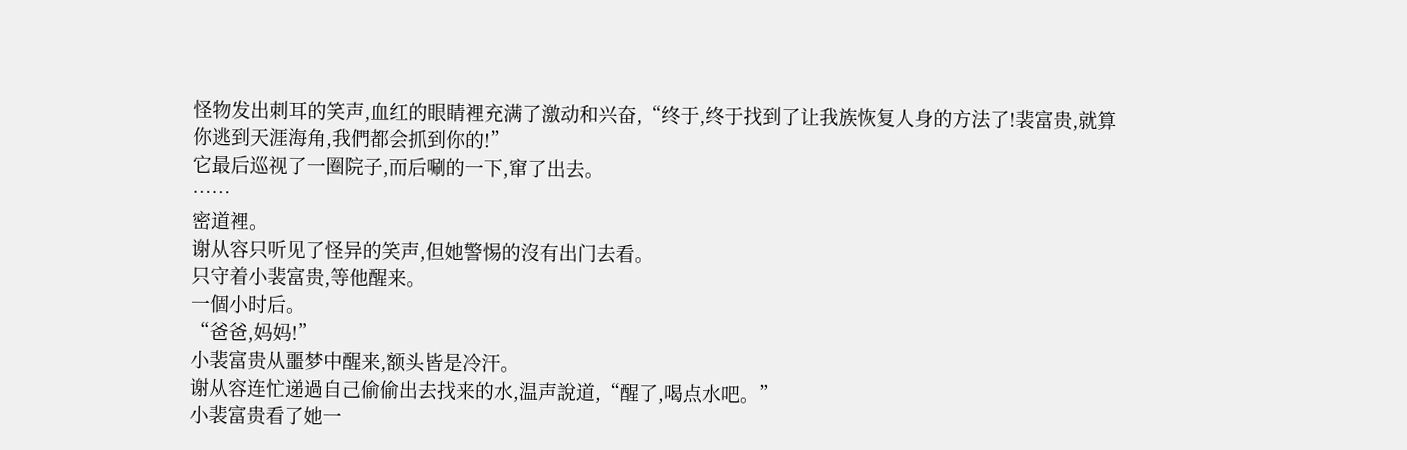怪物发出刺耳的笑声,血红的眼睛裡充满了激动和兴奋,“终于,终于找到了让我族恢复人身的方法了!裴富贵,就算你逃到天涯海角,我們都会抓到你的!”
它最后巡视了一圈院子,而后唰的一下,窜了出去。
……
密道裡。
谢从容只听见了怪异的笑声,但她警惕的沒有出门去看。
只守着小裴富贵,等他醒来。
一個小时后。
“爸爸,妈妈!”
小裴富贵从噩梦中醒来,额头皆是冷汗。
谢从容连忙递過自己偷偷出去找来的水,温声說道,“醒了,喝点水吧。”
小裴富贵看了她一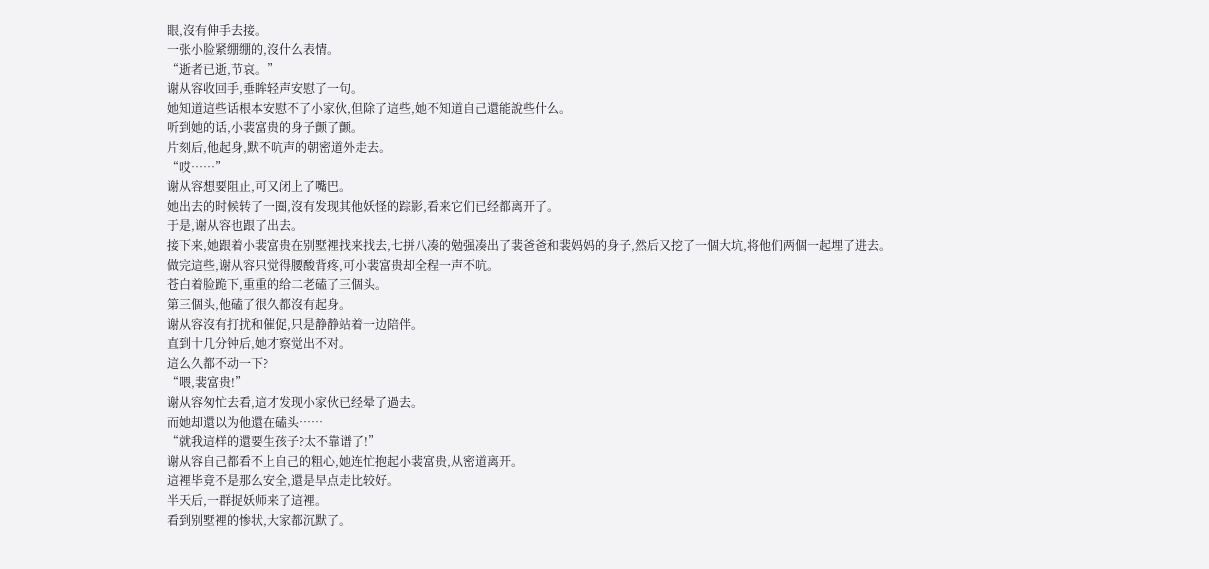眼,沒有伸手去接。
一张小脸紧绷绷的,沒什么表情。
“逝者已逝,节哀。”
谢从容收回手,垂眸轻声安慰了一句。
她知道這些话根本安慰不了小家伙,但除了這些,她不知道自己還能說些什么。
听到她的话,小裴富贵的身子颤了颤。
片刻后,他起身,默不吭声的朝密道外走去。
“哎……”
谢从容想要阻止,可又闭上了嘴巴。
她出去的时候转了一圈,沒有发现其他妖怪的踪影,看来它们已经都离开了。
于是,谢从容也跟了出去。
接下来,她跟着小裴富贵在别墅裡找来找去,七拼八凑的勉强凑出了裴爸爸和裴妈妈的身子,然后又挖了一個大坑,将他们两個一起埋了进去。
做完這些,谢从容只觉得腰酸背疼,可小裴富贵却全程一声不吭。
苍白着脸跪下,重重的给二老磕了三個头。
第三個头,他磕了很久都沒有起身。
谢从容沒有打扰和催促,只是静静站着一边陪伴。
直到十几分钟后,她才察觉出不对。
這么久都不动一下?
“喂,裴富贵!”
谢从容匆忙去看,這才发现小家伙已经晕了過去。
而她却還以为他還在磕头……
“就我這样的還要生孩子?太不靠谱了!”
谢从容自己都看不上自己的粗心,她连忙抱起小裴富贵,从密道离开。
這裡毕竟不是那么安全,還是早点走比较好。
半天后,一群捉妖师来了這裡。
看到别墅裡的惨状,大家都沉默了。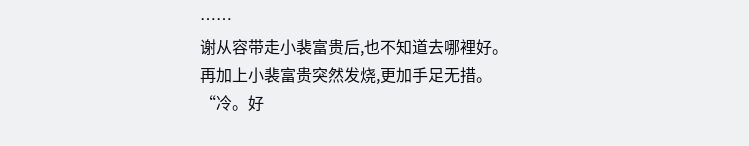……
谢从容带走小裴富贵后,也不知道去哪裡好。
再加上小裴富贵突然发烧,更加手足无措。
“冷。好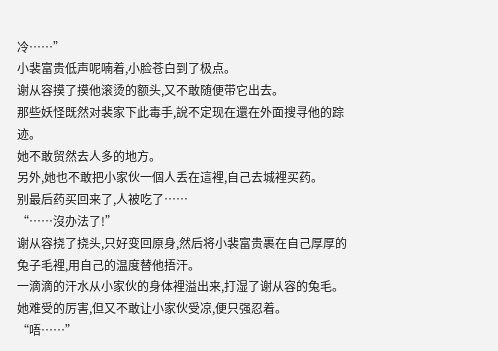冷……”
小裴富贵低声呢喃着,小脸苍白到了极点。
谢从容摸了摸他滚烫的额头,又不敢随便带它出去。
那些妖怪既然对裴家下此毒手,說不定现在還在外面搜寻他的踪迹。
她不敢贸然去人多的地方。
另外,她也不敢把小家伙一個人丢在這裡,自己去城裡买药。
别最后药买回来了,人被吃了……
“……沒办法了!”
谢从容挠了挠头,只好变回原身,然后将小裴富贵裹在自己厚厚的兔子毛裡,用自己的温度替他捂汗。
一滴滴的汗水从小家伙的身体裡溢出来,打湿了谢从容的兔毛。
她难受的厉害,但又不敢让小家伙受凉,便只强忍着。
“唔……”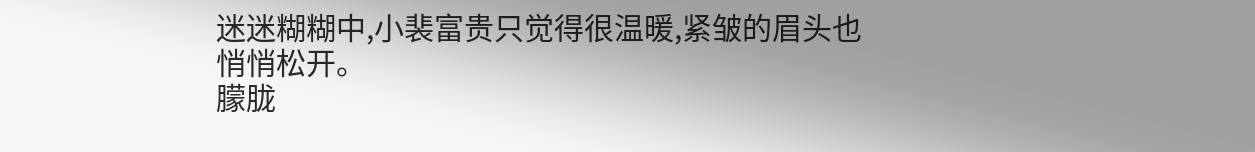迷迷糊糊中,小裴富贵只觉得很温暖,紧皱的眉头也悄悄松开。
朦胧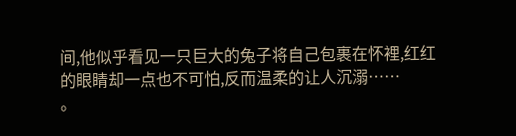间,他似乎看见一只巨大的兔子将自己包裹在怀裡,红红的眼睛却一点也不可怕,反而温柔的让人沉溺……
。